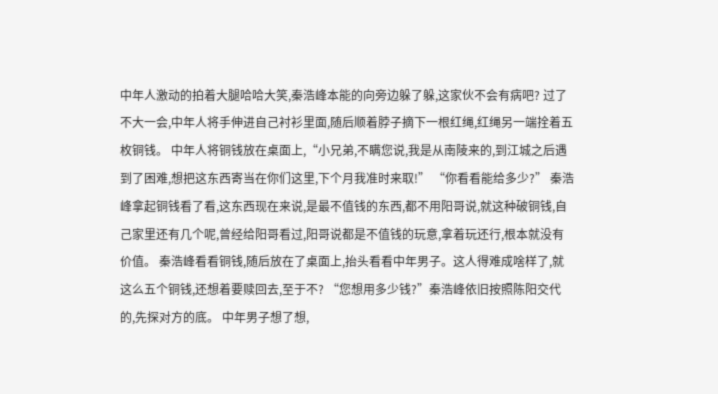中年人激动的拍着大腿哈哈大笑,秦浩峰本能的向旁边躲了躲,这家伙不会有病吧? 过了不大一会,中年人将手伸进自己衬衫里面,随后顺着脖子摘下一根红绳,红绳另一端拴着五枚铜钱。 中年人将铜钱放在桌面上,“小兄弟,不瞒您说,我是从南陵来的,到江城之后遇到了困难,想把这东西寄当在你们这里,下个月我准时来取!” “你看看能给多少?” 秦浩峰拿起铜钱看了看,这东西现在来说,是最不值钱的东西,都不用阳哥说,就这种破铜钱,自己家里还有几个呢,曾经给阳哥看过,阳哥说都是不值钱的玩意,拿着玩还行,根本就没有价值。 秦浩峰看看铜钱,随后放在了桌面上,抬头看看中年男子。这人得难成啥样了,就这么五个铜钱,还想着要赎回去,至于不? “您想用多少钱?”秦浩峰依旧按照陈阳交代的,先探对方的底。 中年男子想了想,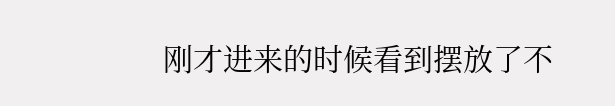刚才进来的时候看到摆放了不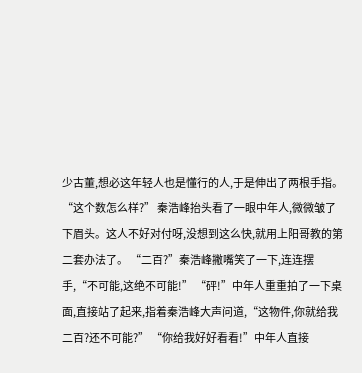少古董,想必这年轻人也是懂行的人,于是伸出了两根手指。 “这个数怎么样?” 秦浩峰抬头看了一眼中年人,微微皱了下眉头。这人不好对付呀,没想到这么快,就用上阳哥教的第二套办法了。 “二百?”秦浩峰撇嘴笑了一下,连连摆手,“不可能,这绝不可能!” “砰!”中年人重重拍了一下桌面,直接站了起来,指着秦浩峰大声问道,“这物件,你就给我二百?还不可能?” “你给我好好看看!”中年人直接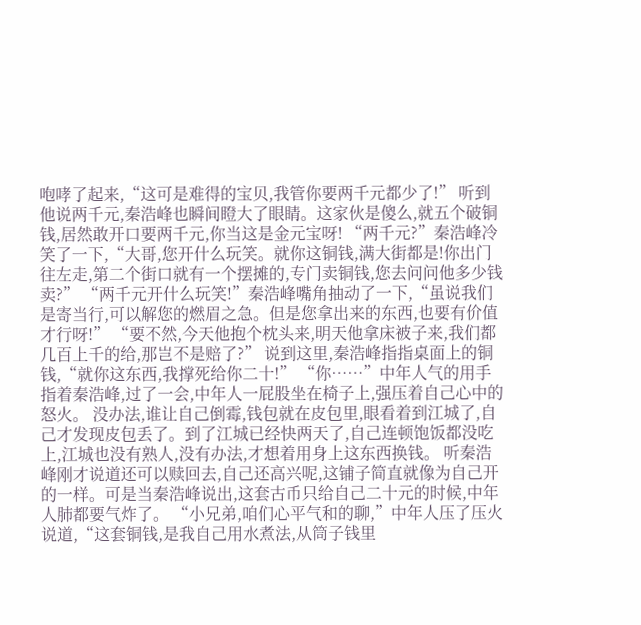咆哮了起来,“这可是难得的宝贝,我管你要两千元都少了!” 听到他说两千元,秦浩峰也瞬间瞪大了眼睛。这家伙是傻么,就五个破铜钱,居然敢开口要两千元,你当这是金元宝呀! “两千元?”秦浩峰冷笑了一下,“大哥,您开什么玩笑。就你这铜钱,满大街都是!你出门往左走,第二个街口就有一个摆摊的,专门卖铜钱,您去问问他多少钱卖?” “两千元开什么玩笑!”秦浩峰嘴角抽动了一下,“虽说我们是寄当行,可以解您的燃眉之急。但是您拿出来的东西,也要有价值才行呀!” “要不然,今天他抱个枕头来,明天他拿床被子来,我们都几百上千的给,那岂不是赔了?” 说到这里,秦浩峰指指桌面上的铜钱,“就你这东西,我撑死给你二十!” “你……”中年人气的用手指着秦浩峰,过了一会,中年人一屁股坐在椅子上,强压着自己心中的怒火。 没办法,谁让自己倒霉,钱包就在皮包里,眼看着到江城了,自己才发现皮包丢了。到了江城已经快两天了,自己连顿饱饭都没吃上,江城也没有熟人,没有办法,才想着用身上这东西换钱。 听秦浩峰刚才说道还可以赎回去,自己还高兴呢,这铺子简直就像为自己开的一样。可是当秦浩峰说出,这套古币只给自己二十元的时候,中年人肺都要气炸了。 “小兄弟,咱们心平气和的聊,”中年人压了压火说道,“这套铜钱,是我自己用水煮法,从筒子钱里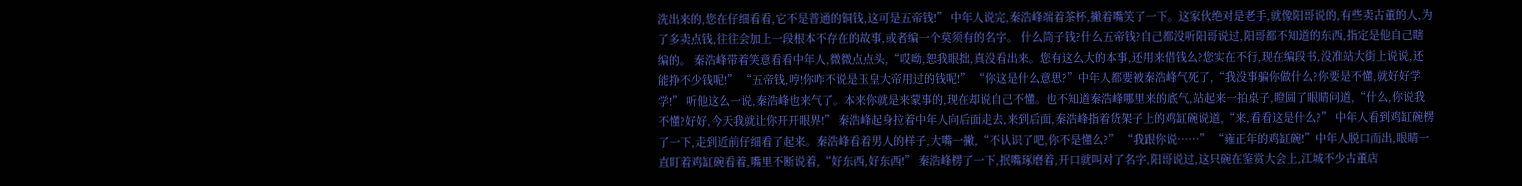洗出来的,您在仔细看看,它不是普通的铜钱,这可是五帝钱!” 中年人说完,秦浩峰端着茶杯,撇着嘴笑了一下。这家伙绝对是老手,就像阳哥说的,有些卖古董的人,为了多卖点钱,往往会加上一段根本不存在的故事,或者编一个莫须有的名字。 什么筒子钱?什么五帝钱?自己都没听阳哥说过,阳哥都不知道的东西,指定是他自己瞎编的。 秦浩峰带着笑意看看中年人,微微点点头,“哎呦,恕我眼拙,真没看出来。您有这么大的本事,还用来借钱么?您实在不行,现在编段书,没准站大街上说说,还能挣不少钱呢!” “五帝钱,哼!你咋不说是玉皇大帝用过的钱呢!” “你这是什么意思?”中年人都要被秦浩峰气死了,“我没事骗你做什么?你要是不懂,就好好学学!” 听他这么一说,秦浩峰也来气了。本来你就是来蒙事的,现在却说自己不懂。也不知道秦浩峰哪里来的底气,站起来一拍桌子,瞪圆了眼睛问道,“什么,你说我不懂?好好,今天我就让你开开眼界!” 秦浩峰起身拉着中年人向后面走去,来到后面,秦浩峰指着货架子上的鸡缸碗说道,“来,看看这是什么?” 中年人看到鸡缸碗楞了一下,走到近前仔细看了起来。秦浩峰看着男人的样子,大嘴一撇,“不认识了吧,你不是懂么?” “我跟你说……” “雍正年的鸡缸碗!”中年人脱口而出,眼睛一直盯着鸡缸碗看着,嘴里不断说着,“好东西,好东西!” 秦浩峰楞了一下,抿嘴琢磨着,开口就叫对了名字,阳哥说过,这只碗在鉴赏大会上,江城不少古董店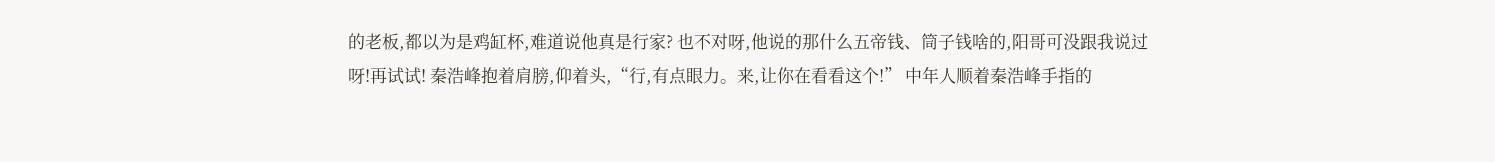的老板,都以为是鸡缸杯,难道说他真是行家? 也不对呀,他说的那什么五帝钱、筒子钱啥的,阳哥可没跟我说过呀!再试试! 秦浩峰抱着肩膀,仰着头,“行,有点眼力。来,让你在看看这个!” 中年人顺着秦浩峰手指的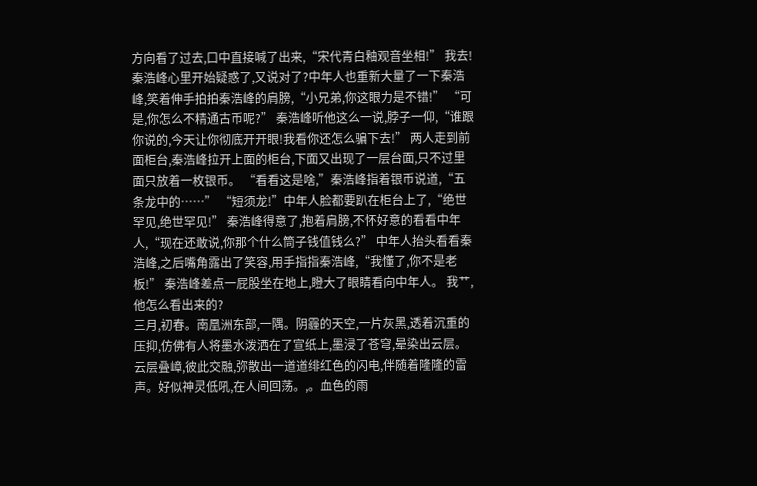方向看了过去,口中直接喊了出来,“宋代青白釉观音坐相!” 我去!秦浩峰心里开始疑惑了,又说对了?中年人也重新大量了一下秦浩峰,笑着伸手拍拍秦浩峰的肩膀,“小兄弟,你这眼力是不错!” “可是,你怎么不精通古币呢?” 秦浩峰听他这么一说,脖子一仰,“谁跟你说的,今天让你彻底开开眼!我看你还怎么骗下去!” 两人走到前面柜台,秦浩峰拉开上面的柜台,下面又出现了一层台面,只不过里面只放着一枚银币。 “看看这是啥,”秦浩峰指着银币说道,“五条龙中的……” “短须龙!”中年人脸都要趴在柜台上了,“绝世罕见,绝世罕见!” 秦浩峰得意了,抱着肩膀,不怀好意的看看中年人,“现在还敢说,你那个什么筒子钱值钱么?” 中年人抬头看看秦浩峰,之后嘴角露出了笑容,用手指指秦浩峰,“我懂了,你不是老板!” 秦浩峰差点一屁股坐在地上,瞪大了眼睛看向中年人。 我艹,他怎么看出来的?
三月,初春。南凰洲东部,一隅。阴霾的天空,一片灰黑,透着沉重的压抑,仿佛有人将墨水泼洒在了宣纸上,墨浸了苍穹,晕染出云层。云层叠嶂,彼此交融,弥散出一道道绯红色的闪电,伴随着隆隆的雷声。好似神灵低吼,在人间回荡。,。血色的雨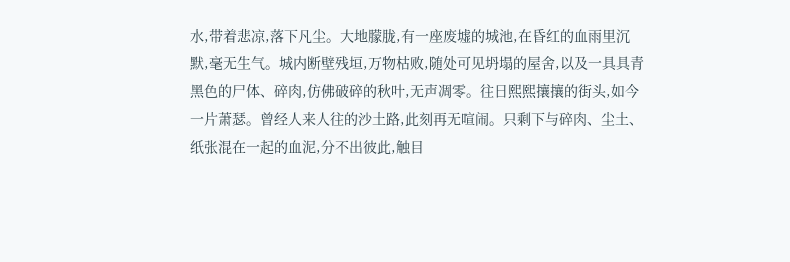水,带着悲凉,落下凡尘。大地朦胧,有一座废墟的城池,在昏红的血雨里沉默,毫无生气。城内断壁残垣,万物枯败,随处可见坍塌的屋舍,以及一具具青黑色的尸体、碎肉,仿佛破碎的秋叶,无声凋零。往日熙熙攘攘的街头,如今一片萧瑟。曾经人来人往的沙土路,此刻再无喧闹。只剩下与碎肉、尘土、纸张混在一起的血泥,分不出彼此,触目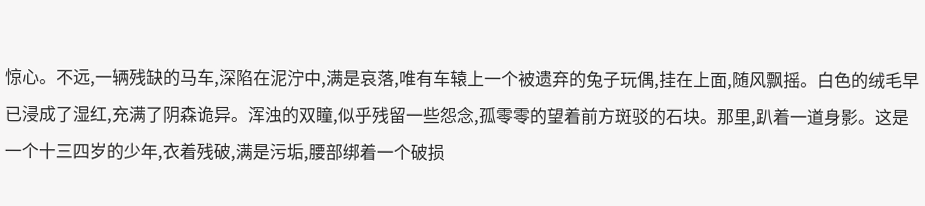惊心。不远,一辆残缺的马车,深陷在泥泞中,满是哀落,唯有车辕上一个被遗弃的兔子玩偶,挂在上面,随风飘摇。白色的绒毛早已浸成了湿红,充满了阴森诡异。浑浊的双瞳,似乎残留一些怨念,孤零零的望着前方斑驳的石块。那里,趴着一道身影。这是一个十三四岁的少年,衣着残破,满是污垢,腰部绑着一个破损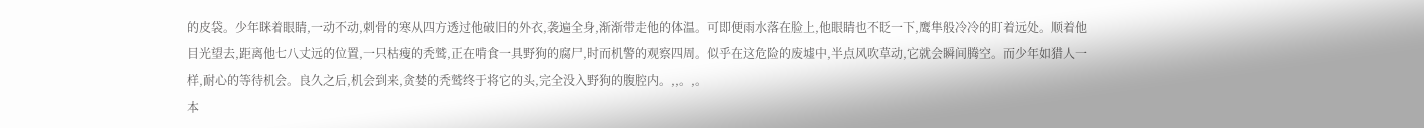的皮袋。少年眯着眼睛,一动不动,刺骨的寒从四方透过他破旧的外衣,袭遍全身,渐渐带走他的体温。可即便雨水落在脸上,他眼睛也不眨一下,鹰隼般冷冷的盯着远处。顺着他目光望去,距离他七八丈远的位置,一只枯瘦的秃鹫,正在啃食一具野狗的腐尸,时而机警的观察四周。似乎在这危险的废墟中,半点风吹草动,它就会瞬间腾空。而少年如猎人一样,耐心的等待机会。良久之后,机会到来,贪婪的秃鹫终于将它的头,完全没入野狗的腹腔内。,,。,。
本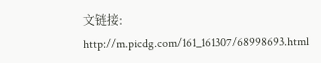文链接:
http://m.picdg.com/161_161307/68998693.html